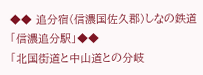◆◆ 追分宿(信濃国佐久郡)しなの鉄道「信濃追分駅」◆◆
「北国街道と中山道との分岐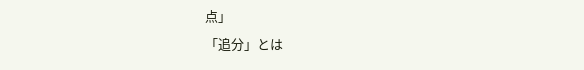点」
「追分」とは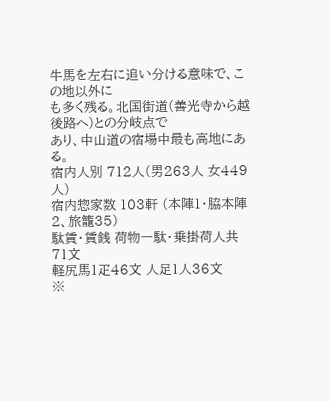牛馬を左右に追い分ける意味で、この地以外に
も多く残る。北国街道(善光寺から越後路へ)との分岐点で
あり、中山道の宿場中最も高地にある。
宿内人別 712人(男263人 女449人)
宿内惣家数 103軒 (本陣1・脇本陣2、旅籠35)
駄賃・賃銭 荷物一駄・乗掛荷人共 71文
軽尻馬1疋46文 人足1人36文
※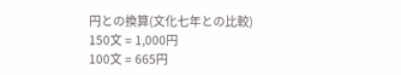円との換算(文化七年との比較)
150文 = 1,000円
100文 = 665円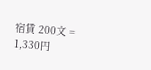宿賃 200文 = 1,330円